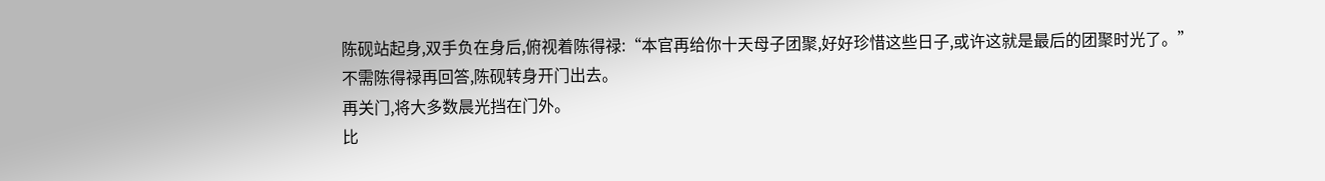陈砚站起身,双手负在身后,俯视着陈得禄:“本官再给你十天母子团聚,好好珍惜这些日子,或许这就是最后的团聚时光了。”
不需陈得禄再回答,陈砚转身开门出去。
再关门,将大多数晨光挡在门外。
比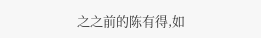之之前的陈有得,如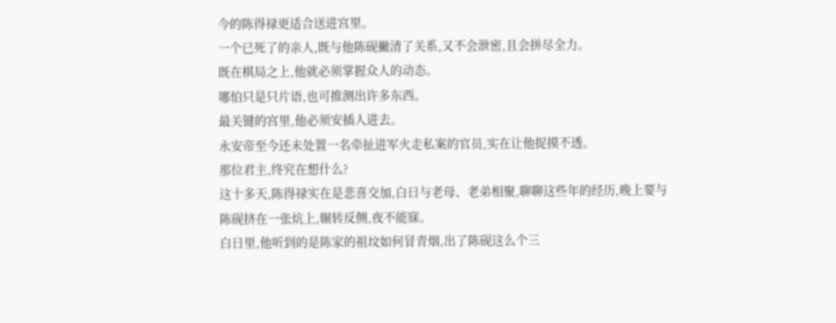今的陈得禄更适合送进宫里。
一个已死了的亲人,既与他陈砚撇清了关系,又不会泄密,且会拼尽全力。
既在棋局之上,他就必须掌握众人的动态。
哪怕只是只片语,也可推测出许多东西。
最关键的宫里,他必须安插人进去。
永安帝至今还未处置一名牵扯进军火走私案的官员,实在让他捉摸不透。
那位君主,终究在想什么?
这十多天,陈得禄实在是悲喜交加,白日与老母、老弟相聚,聊聊这些年的经历,晚上要与陈砚挤在一张炕上,辗转反侧,夜不能寐。
白日里,他听到的是陈家的祖坟如何冒青烟,出了陈砚这么个三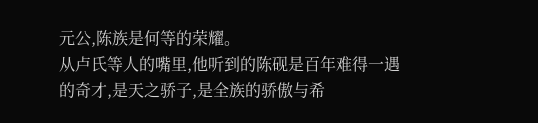元公,陈族是何等的荣耀。
从卢氏等人的嘴里,他听到的陈砚是百年难得一遇的奇才,是天之骄子,是全族的骄傲与希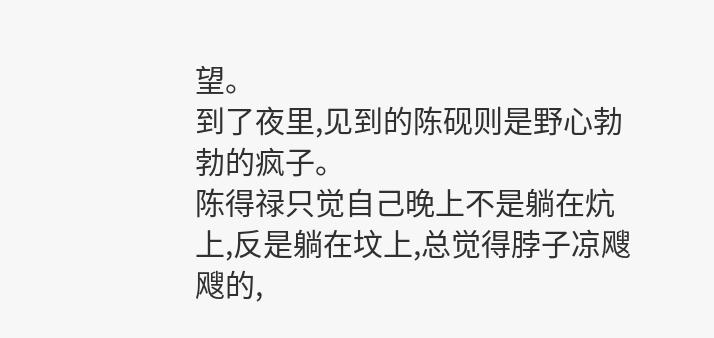望。
到了夜里,见到的陈砚则是野心勃勃的疯子。
陈得禄只觉自己晚上不是躺在炕上,反是躺在坟上,总觉得脖子凉飕飕的,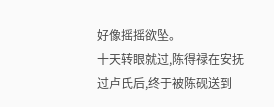好像摇摇欲坠。
十天转眼就过,陈得禄在安抚过卢氏后,终于被陈砚送到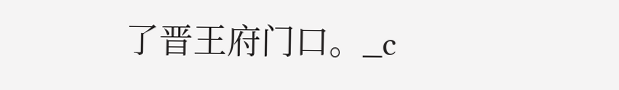了晋王府门口。_c